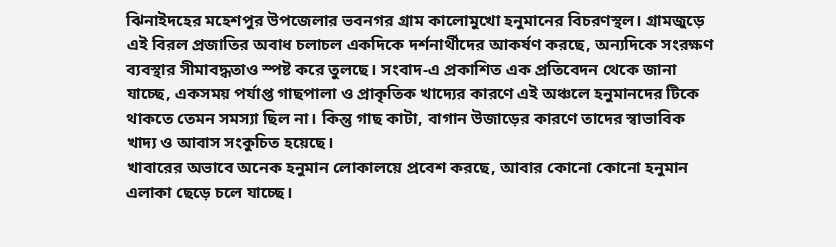ঝিনাইদহের মহেশপুর উপজেলার ভবনগর গ্রাম কালোমুখো হনুমানের বিচরণস্থল। গ্রামজুড়ে এই বিরল প্রজাতির অবাধ চলাচল একদিকে দর্শনার্থীদের আকর্ষণ করছে, অন্যদিকে সংরক্ষণ ব্যবস্থার সীমাবদ্ধতাও স্পষ্ট করে তুলছে। সংবাদ-এ প্রকাশিত এক প্রতিবেদন থেকে জানা যাচ্ছে, একসময় পর্যাপ্ত গাছপালা ও প্রাকৃতিক খাদ্যের কারণে এই অঞ্চলে হনুমানদের টিকে থাকতে তেমন সমস্যা ছিল না। কিন্তু গাছ কাটা, বাগান উজাড়ের কারণে তাদের স্বাভাবিক খাদ্য ও আবাস সংকুচিত হয়েছে।
খাবারের অভাবে অনেক হনুমান লোকালয়ে প্রবেশ করছে, আবার কোনো কোনো হনুমান এলাকা ছেড়ে চলে যাচ্ছে।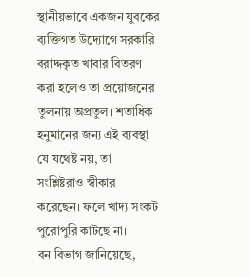স্থানীয়ভাবে একজন যুবকের ব্যক্তিগত উদ্যোগে সরকারি বরাদ্দকৃত খাবার বিতরণ করা হলেও তা প্রয়োজনের তুলনায় অপ্রতুল। শতাধিক হনুমানের জন্য এই ব্যবস্থা যে যথেষ্ট নয়, তা সংশ্লিষ্টরাও স্বীকার করেছেন। ফলে খাদ্য সংকট পুরোপুরি কাটছে না।
বন বিভাগ জানিয়েছে,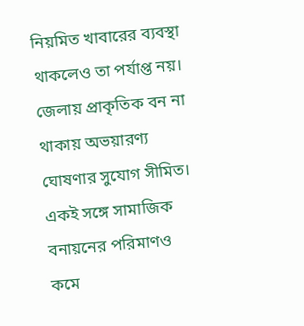নিয়মিত খাবারের ব্যবস্থা থাকলেও তা পর্যাপ্ত নয়। জেলায় প্রাকৃতিক বন না থাকায় অভয়ারণ্য ঘোষণার সুযোগ সীমিত। একই সঙ্গে সামাজিক বনায়নের পরিমাণও কমে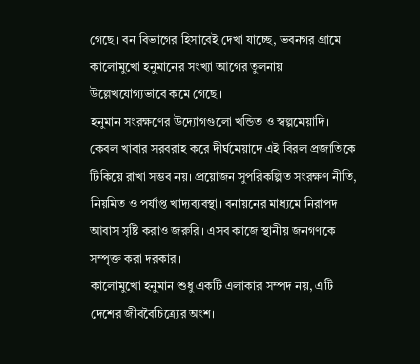গেছে। বন বিভাগের হিসাবেই দেখা যাচ্ছে, ভবনগর গ্রামে কালোমুখো হনুমানের সংখ্যা আগের তুলনায় উল্লেখযোগ্যভাবে কমে গেছে।
হনুমান সংরক্ষণের উদ্যোগগুলো খন্ডিত ও স্বল্পমেয়াদি। কেবল খাবার সরবরাহ করে দীর্ঘমেয়াদে এই বিরল প্রজাতিকে টিকিয়ে রাখা সম্ভব নয়। প্রয়োজন সুপরিকল্পিত সংরক্ষণ নীতি, নিয়মিত ও পর্যাপ্ত খাদ্যব্যবস্থা। বনায়নের মাধ্যমে নিরাপদ আবাস সৃষ্টি করাও জরুরি। এসব কাজে স্থানীয় জনগণকে সম্পৃক্ত করা দরকার।
কালোমুখো হনুমান শুধু একটি এলাকার সম্পদ নয়, এটি দেশের জীববৈচিত্র্যের অংশ।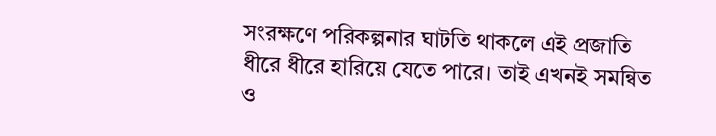সংরক্ষণে পরিকল্পনার ঘাটতি থাকলে এই প্রজাতি ধীরে ধীরে হারিয়ে যেতে পারে। তাই এখনই সমন্বিত ও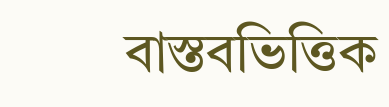বাস্তবভিত্তিক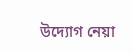উদ্যোগ নেয়া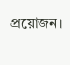প্রয়োজন।